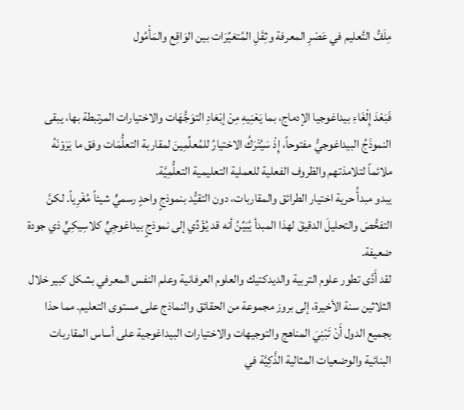مِلَفُّ التَّعليم في عَصْرِ المعرفة وثِقَلِ المُتغيِّرَات بين الوَاقِع والمَأْمُول


فَبَعْدَ إِلْغَاءِ بيداغوجيا الإدماج، بما يَعْنِيهِ مِنْ إبْعَادِ التوَجُّهَات والاختيارات المرتبطة بها، يبقى النموذَجُ البيداغوجيُّ مفتوحاً، إِذْ سَيُتْرَكُ الاختيارُ للمُعلِّمِينَ لمقاربة التعلُّمَات وفق ما يَرَوْنَهُ ملائماً لتلامذتهم والظروف الفعلية للعملية التعليمية التعلُّمِيَّة.
يبدو مبدأُ حرية اختيار الطرائق والمقاربات، دون التقيُّد بنموذجٍ واحدٍ رسميٍّ شيئاً مُغْرِياً. لكنَّ التفحُّصَ والتحليلَ الدقيقَ لهذا المبدأ يُبَيِّنُ أنه قد يُؤَدِّي إلى نموذجٍ بيداغوجِيٍّ كلاسِيكِيٍّ ذي جودة ضعيفة.
لقد أَدَّى تطور علوم التربية والديدكتيك والعلوم العرفانية وعلم النفس المعرفي بشكل كبير خلال الثلاثين سنة الأخيرة، إلى بروز مجموعة من الحقائق والنماذج على مستوى التعليم. مما حذا بجميع الدول أَنْ تَبْنِيَ المناهج والتوجيهات والاختيارات البيداغوجية على أساس المقاربات البنائية والوضعيات المثالية الذَّكِيَّة في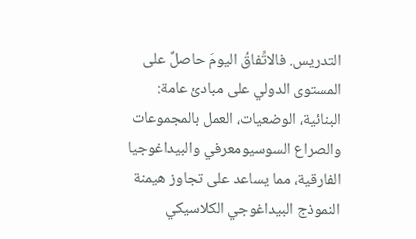التدريس. فالاتِّفاقُ اليومَ حاصلٌ على المستوى الدولي على مبادئ عامة: البنائية، الوضعيات، العمل بالمجموعات والصراع السوسيومعرفي والبيداغوجيا الفارقية، مما يساعد على تجاوز هيمنة النموذج البيداغوجي الكلاسيكي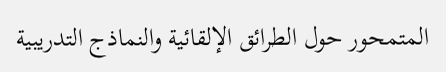المتمحور حول الطرائق الإلقائية والنماذج التدريبية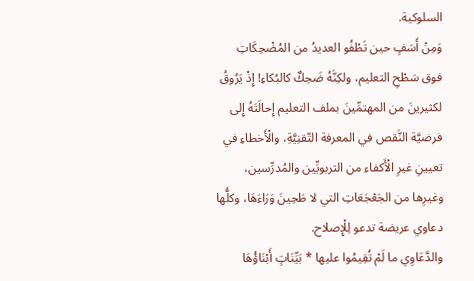السلوكية.
وَمِنْ أَسَفٍ حين تَطْفُو العديدُ من المُضْحِكَاتِ فوق سَطْحِ التعليم، ولكِنَّهُ ضَحِكٌ كالبُكاءِ! إِذْ يَرُوقُ لكثيرينَ من المهتمِّينَ بملف التعليم إِحالَتَهُ إِلى فرضيَّة النَّقص في المعرفة التّقنِيَّةِ، والْأَخطاءِ في تعيينِ غيرِ الْأَكفاء من التربويِّين والمُدرِّسين، وغيرِها من الجَعْجَعَاتِ التي لا طَحِينَ وَرَاءَهَا، وكلُّها دعاوي عريضة تدعو لِلْإِصلاح.
والدَّعَاوِي ما لَمْ تُقِيمُوا عليها * بَيِّنَاتٍ أَبْنَاؤُهَا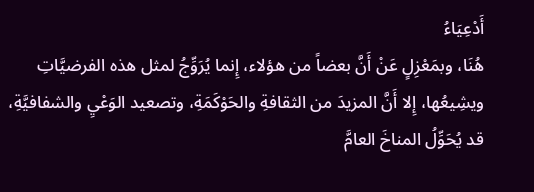أَدْعِيَاءُ
هُنَا، وبمَعْزِلٍ عَنْ أَنَّ بعضاً من هؤلاء، إِنما يُرَوِّجُ لمثل هذه الفرضيَّاتِ ويشِيعُها، إِلا أَنَّ المزيدَ من الثقافةِ والحَوْكَمَةِ، وتصعيد الوَعْيِ والشفافيَّةِ، قد يُحَوِّلُ المناخَ العامَّ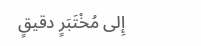إِلى مُخْتَبَرٍ دقيقٍ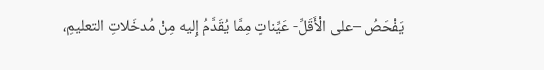يَفْحَصُ –على الْأَقَلِّ- عَيِّناتٍ مِمَّا يُقَدَّمُ إِليه مِنْ مُدخَلاتِ التعليمِ،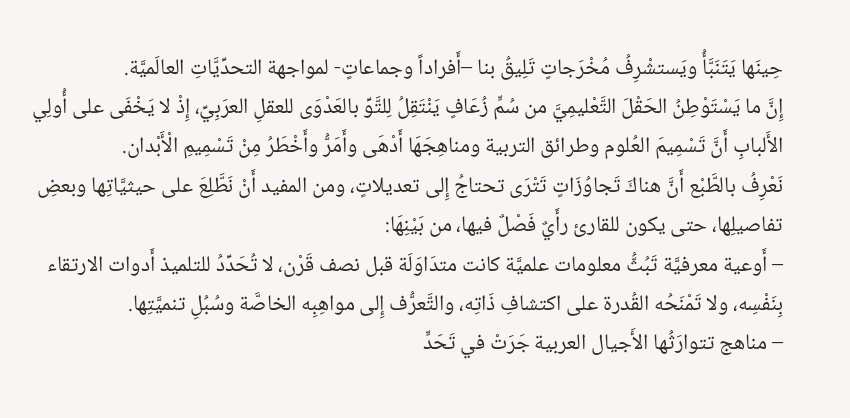حِينَها يَتَنَبَّأُ ويَستشْرِفُ مُخْرَجاتٍ تَلِيقُ بنا –أَفراداً وجماعاتٍ- لمواجهة التحدِّيَّاتِ العالَميَّة.
إِنَّ ما يَسْتَوْطِنُ الحَقْلَ التَّعْليمِيَّ من سُمٍّ زُعَافٍ يَنْتَقِلُ لِلتَّوِّ بالعَدْوَى للعقلِ العرَبِيِّ، إِذْ لا يَخْفَى على أُولِي الأَلبابِ أَنَّ تَسْمِيمَ العُلوم وطرائق التربية ومناهِجَهَا أَدْهَى وأَمَرُّ وأَخْطَرُ مِنْ تَسْمِيمِ الْأَبْدان.
نَعْرِفُ بالطَّبْع أَنَّ هناكَ تَجاوُزَاتٍ تَتْرَى تحتاجُ إِلى تعديلاتٍ، ومن المفيد أَنْ نَطَّلِعَ على حيثيَّاتِها وبعضِ تفاصيلِها، حتى يكون للقارئ رأَيٌ فَصْلٌ فيها، من بَيْنِهَا:
– أَوعية معرفيَّة تَبُثُّ معلومات علميَّة كانت متدَاوَلَة قبل نصف قَرْن، لا تُحَدِّدُ للتلميذ أَدوات الارتقاء بِنَفْسِه، ولا تَمْنَحُه القُدرة على اكتشافِ ذَاتِه، والتَّعرُّف إِلى مواهِبِه الخاصَّة وسُبُلِ تنميَّتِها.
– مناهج تتوارَثُها الأَجيال العربية جَرَتْ في تَحَدٍّ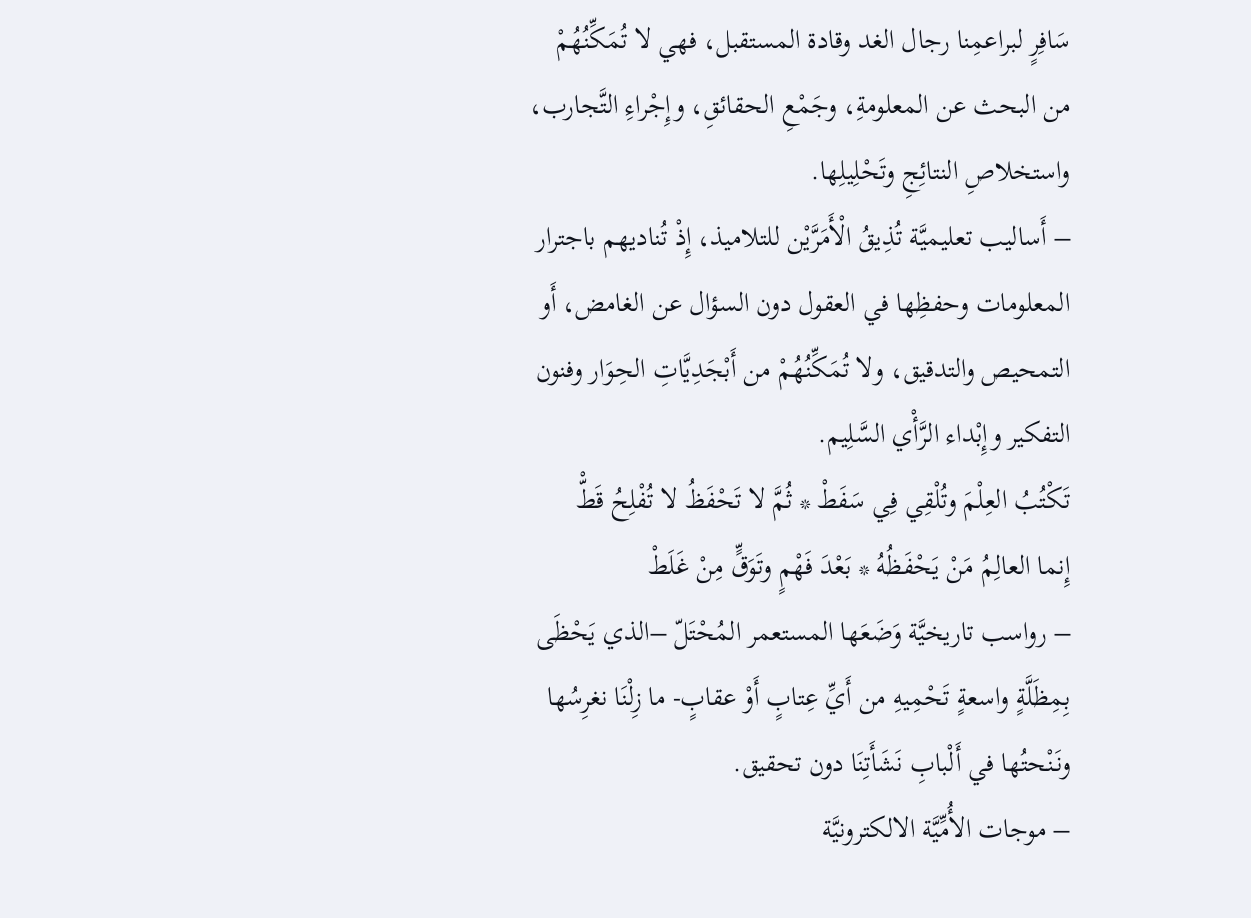سَافِرٍ لبراعمِنا رجال الغد وقادة المستقبل، فهي لا تُمَكِّنُهُمْ من البحث عن المعلومةِ، وجَمْعِ الحقائقِ، وإِجْراءِ التَّجارب، واستخلاصِ النتائِجِ وتَحْلِيلِها.
– أَساليب تعليميَّة تُذِيقُ الْأَمَرَّيْن للتلاميذ، إِذْ تُناديهم باجترار المعلومات وحفظِها في العقول دون السؤال عن الغامض، أَو التمحيص والتدقيق، ولا تُمَكِّنُهُمْ من أَبْجَدِيَّاتِ الحِوَار وفنون التفكير وإِبْداء الرَّأْي السَّلِيم.
تَكْتُبُ العِلْمَ وتُلْقِي فِي سَفَطْ * ثُمَّ لا تَحْفَظُ لا تُفْلِحُ قَطّْ
إِنما العالِمُ مَنْ يَحْفَظُهُ * بَعْدَ فَهْمٍ وتَوَقٍّ مِنْ غَلَطْ
– رواسب تاريخيَّة وَضَعَها المستعمر المُحْتَلّ –الذي يَحْظَى بِمِظَلَّةٍ واسعةٍ تَحْمِيهِ من أَيِّ عِتابٍ أَوْ عقابٍ- ما زِلْنَا نغرِسُها ونَنْحتُها في أَلْبابِ نَشَأَتِنَا دون تحقيق.
– موجات الأُمِّيَّة الالكترونيَّة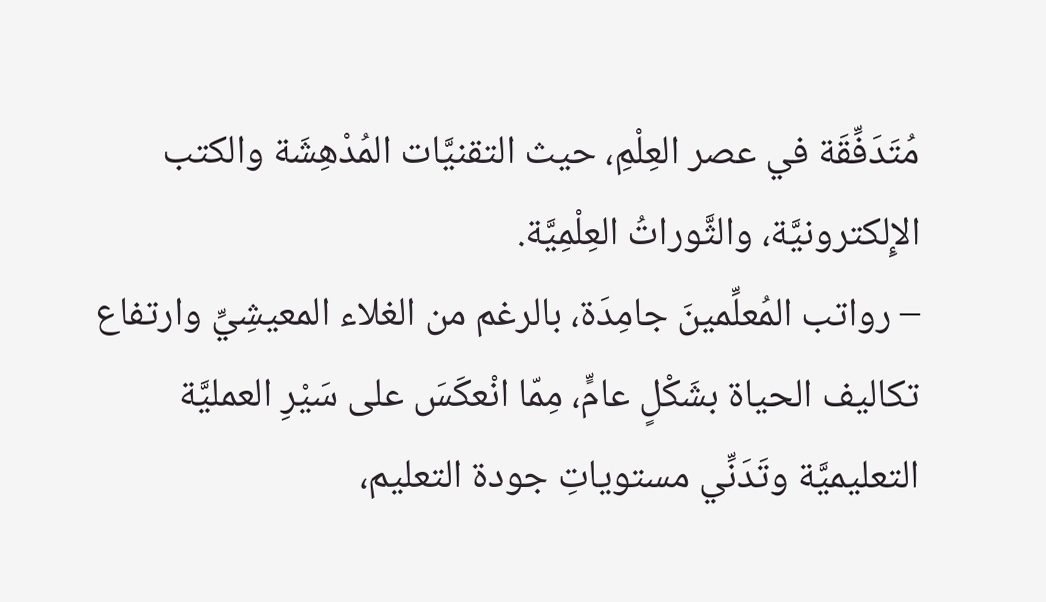مُتَدَفِّقَة في عصر العِلْمِ، حيث التقنيَّات المُدْهِشَة والكتب الإِلكترونيَّة، والثَّوراتُ العِلْمِيَّة.
– رواتب المُعلِّمينَ جامِدَة، بالرغم من الغلاء المعيشِيِّ وارتفاع تكاليف الحياة بشَكْلٍ عامٍّ، مِمّا انْعكَسَ على سَيْرِ العمليَّة التعليميَّة وتَدَنِّي مستوياتِ جودة التعليم،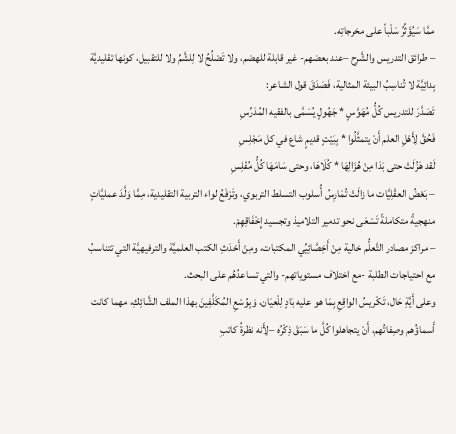ممَّا سَيُؤَثِّرُ سَلْباً على مخرجاتِه.
– طرائق التدريس والشَّرح –عند بعضهم- غير قابلة للهضم، ولا تَصْلُحُ لا لِلشَّمِّ ولا للتقبيل، كونها تقليديَّة بِدائِيَّة لا تُناسِبُ البيئة المثالية، فَصَدَقَ قول الشاعر:
تَصَدَّرَ للتدريس كُلُّ مُهَوَّسٍ * جَهُولٍ يُسَمَّى بالفقيه المُدَرِّسِ
فَحُقَّ لِأَهْلِ العلم أَنْ يتمثَّلُوا * بِبَيْتٍ قديمٍ شاع في كل مَجْلِسِ
لَقد هَزُلَتْ حتى بَدَا مِنْ هُزَالِهَا * كُلَاهَا، وحتى سَامَهَا كُلُّ مُفْلِسِ
– بَعْضُ العقْلِيَّات ما زالَتْ تُمَارِسُ أُسلوب التسلط التربوي، وتَرْفَعُ لواء التربية التقليدية، مِمَّا وَلَّدَ عمليَّاتٍ منهجيةً متكاملةً تَسْعَى نحو تدمير التلاميذ وتجسيد إِخْفَاقِهِمْ.
– مراكز مصادر التَّعلُّم خالية مِنْ أَخِصَّائِيِّي المكتبات، ومِنْ أَحْدَثِ الكتب العلميَّة والترفيهيَّة التي تتناسبُ مع احتياجات الطلبة -مع اختلاف مستوياتهم- والتي تساعدُهُم على البحث.
وعلى أَيَّةِ حَال، تَكْريسُ الواقِعِ بِمَا هو عليه بَادٍ لِلْعيَان، وَبِوُسْعِ المُكَلَّفِينَ بهذا الملف الشَّائِكِ، مهما كانت أَسماؤُهم وصِفاتُهم، أَنْ يتجاهلوا كُلَّ ما سَبَقَ ذِكْرُه –لِأَنه نظرةُ كاتبِ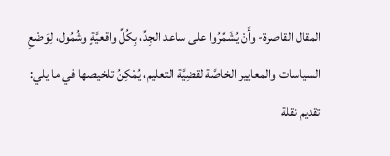المقال القاصرة- وأَنْ يُشَمِّرُوا على ساعد الجِدِّ، بِكُلِّ واقعيَّةٍ وشُمُول، لِوَضْعِ السياسات والمعايير الخاصَّة لقضِيَّة التعليم، يُمْكِنُ تلخيصها في ما يلي:
تقديم نقلة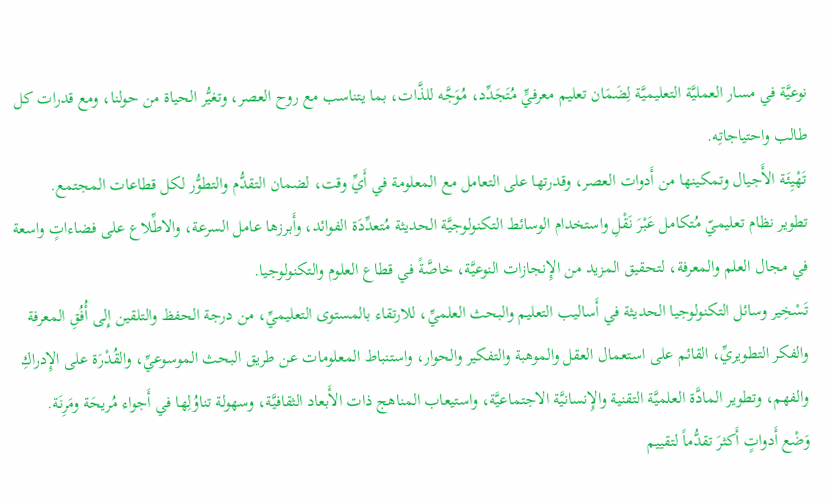نوعيَّة في مسار العمليَّة التعليميَّة لِضَمَان تعليم معرفيٍّ مُتَجَدِّد، مُوَجَّه للذَّات، بما يتناسب مع روح العصر، وتغيُّر الحياة من حولنا، ومع قدرات كل طالب واحتياجاتِه.
تَهْيِئَة الأَجيال وتمكينها من أَدوات العصر، وقدرتها على التعامل مع المعلومة في أَيِّ وقت، لضمان التقدُّم والتطوُّر لكل قطاعات المجتمع.
تطوير نظام تعليميّ مُتكامل عَبْرَ نَقْلِ واستخدام الوسائط التكنولوجيَّة الحديثة مُتعدِّدَة الفوائد، وأَبرزها عامل السرعة، والاطِّلاع على فضاءاتٍ واسعة في مجال العلم والمعرفة، لتحقيق المزيد من الإِنجازات النوعيَّة، خاصَّةً في قطاع العلوم والتكنولوجيا.
تَسْخِير وسائل التكنولوجيا الحديثة في أَساليب التعليم والبحث العلميِّ، للارتقاء بالمستوى التعليميِّ، من درجة الحفظ والتلقين إِلى أُفُقِ المعرفة والفكر التطويريِّ، القائم على استعمال العقل والموهبة والتفكير والحوار، واستنباط المعلومات عن طريق البحث الموسوعيِّ، والقُدْرَة على الإِدراكِ والفهم، وتطوير المادَّة العلميَّة التقنية والإِنسانيَّة الاجتماعيَّة، واستيعاب المناهج ذات الأَبعاد الثقافيَّة، وسهولة تناوُلِها في أَجواء مُريحَة ومَرِنَة.
وَضْع أَدواتٍ أَكثرَ تقدُّماً لتقييم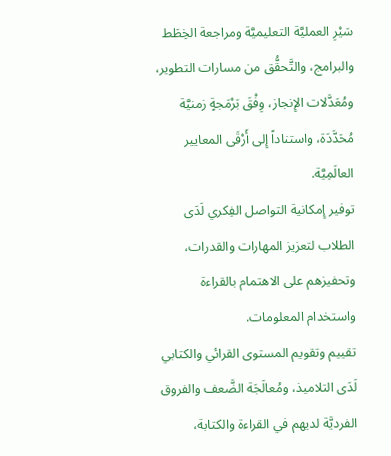سَيْرِ العمليَّة التعليميَّة ومراجعة الخِطَط والبرامج، والتَّحقُّق من مسارات التطوير، ومُعَدَّلات الإِنجاز، وِفْقَ بَرْمَجةٍ زمنيَّة مُحَدَّدَة، واستناداً إِلى أَرْقَى المعايير العالَمِيَّة.
توفير إِمكانية التواصل الفِكري لَدَى الطلاب لتعزيز المهارات والقدرات، وتحفيزهم على الاهتمام بالقراءة واستخدام المعلومات.
تقييم وتقويم المستوى القرائي والكتابي لَدَى التلاميذ، ومُعالَجَة الضَّعف والفروق الفرديَّة لديهم في القراءة والكتابة،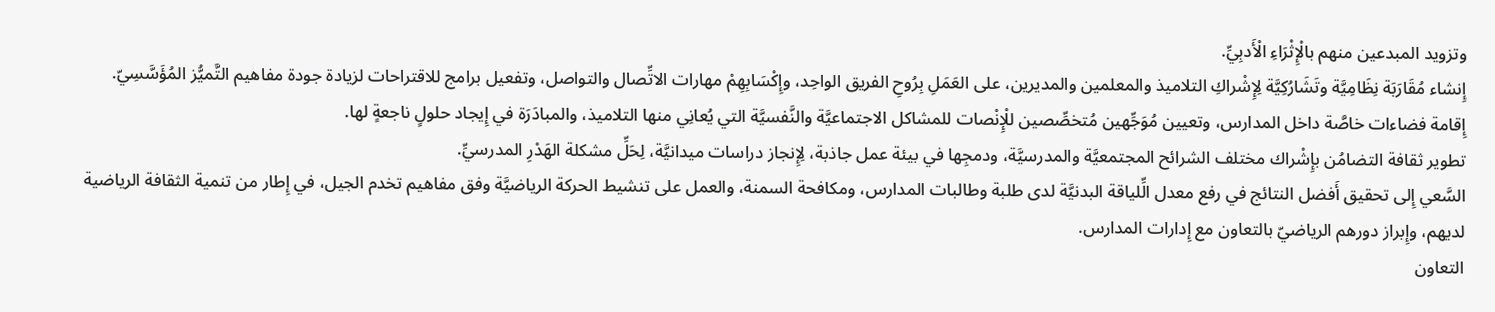وتزويد المبدعين منهم بالْإِثْرَاءِ الْأَدبِيِّ.
إِنشاء مُقَارَبَة نِظَامِيَّة وتَشَارُكِيَّة لِإِشْراكِ التلاميذ والمعلمين والمديرين، على العَمَلِ بِرُوحِ الفريق الواحِد، وإِكْسَابِهِمْ مهارات الاتِّصال والتواصل، وتفعيل برامج للاقتراحات لزيادة جودة مفاهيم التَّميُّز المُؤَسَّسِيّ.
إِقامة فضاءات خاصَّة داخل المدارس، وتعيين مُوَجِّهين مُتخصِّصين للْإِنْصات للمشاكل الاجتماعيَّة والنَّفسيَّة التي يُعانِي منها التلاميذ، والمبادَرَة في إِيجاد حلولٍ ناجعةٍ لها.
تطوير ثقافة التضامُن بإِشْراك مختلف الشرائح المجتمعيَّة والمدرسيَّة، ودمجِها في بيئة عمل جاذبة، لِإِنجاز دراسات ميدانيَّة، لِحَلِّ مشكلة الهَدْرِ المدرسيِّ.
السَّعي إِلى تحقيق أَفضل النتائج في رفع معدل الِّلياقة البدنيَّة لدى طلبة وطالبات المدارس، ومكافحة السمنة، والعمل على تنشيط الحركة الرياضيَّة وفق مفاهيم تخدم الجيل، في إِطار من تنمية الثقافة الرياضية لديهم، وإِبراز دورهم الرياضيّ بالتعاون مع إِدارات المدارس.
التعاون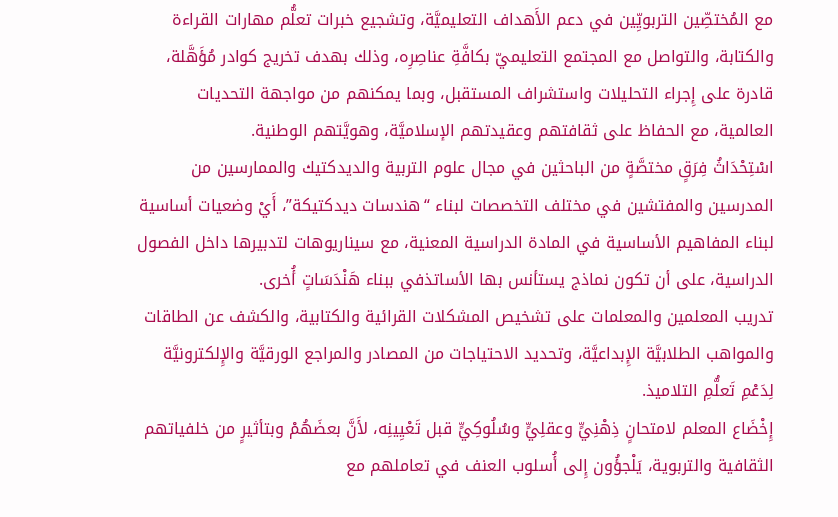مع المُختصِّين التربويِّين في دعم الأَهداف التعليميَّة، وتشجيع خبرات تعلُّم مهارات القراءة والكتابة، والتواصل مع المجتمع التعليميّ بكافَّةِ عناصِرِه، وذلك بهدف تخريج كوادر مُؤَهَّلة، قادرة على إِجراء التحليلات واستشراف المستقبل، وبما يمكنهم من مواجهة التحديات العالمية، مع الحفاظ على ثقافتهم وعقيدتهم الإسلاميَّة، وهويَّتهم الوطنية.
اسْتِحْدَاثُ فِرَقٍ مختصَّةٍ من الباحثين في مجال علوم التربية والديدكتيك والممارسين من المدرسين والمفتشين في مختلف التخصصات لبناء “هندسات ديدكتيكة”، أَيْ وضعيات أساسية لبناء المفاهيم الأساسية في المادة الدراسية المعنية، مع سيناريوهات لتدبيرها داخل الفصول الدراسية، على أن تكون نماذج يستأنس بها الأساتذفي ببناء هَنْدَسَاتٍ أُخرى.
تدريب المعلمين والمعلمات على تشخيص المشكلات القرائية والكتابية، والكشف عن الطاقات والمواهب الطلابيَّة الإِبداعيَّة، وتحديد الاحتياجات من المصادر والمراجع الورقيَّة والإِلكترونيَّة لِدَعْمِ تَعلُّمِ التلاميذ.
إِخْضَاع المعلم لامتحانٍ ذِهْنِيٍّ وعقلِيٍّ وسُلُوكِيٍّ قبل تَعْيِينِه، لأَنَّ بعضَهُمْ وبتأثيرٍ من خلفياتهم الثقافية والتربوية، يَلْجؤُون إِلى أُسلوب العنف في تعاملهم مع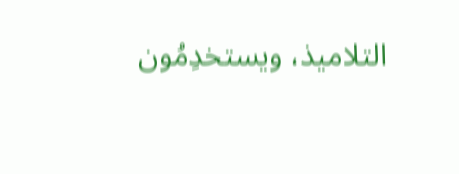التلاميذ، ويستخدِمُون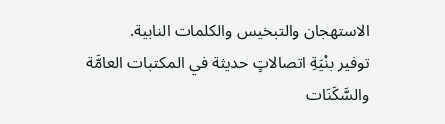الاستهجان والتبخيس والكلمات النابية.
توفير بنْيَةِ اتصالاتٍ حديثة في المكتبات العامَّة والسَّكَنَات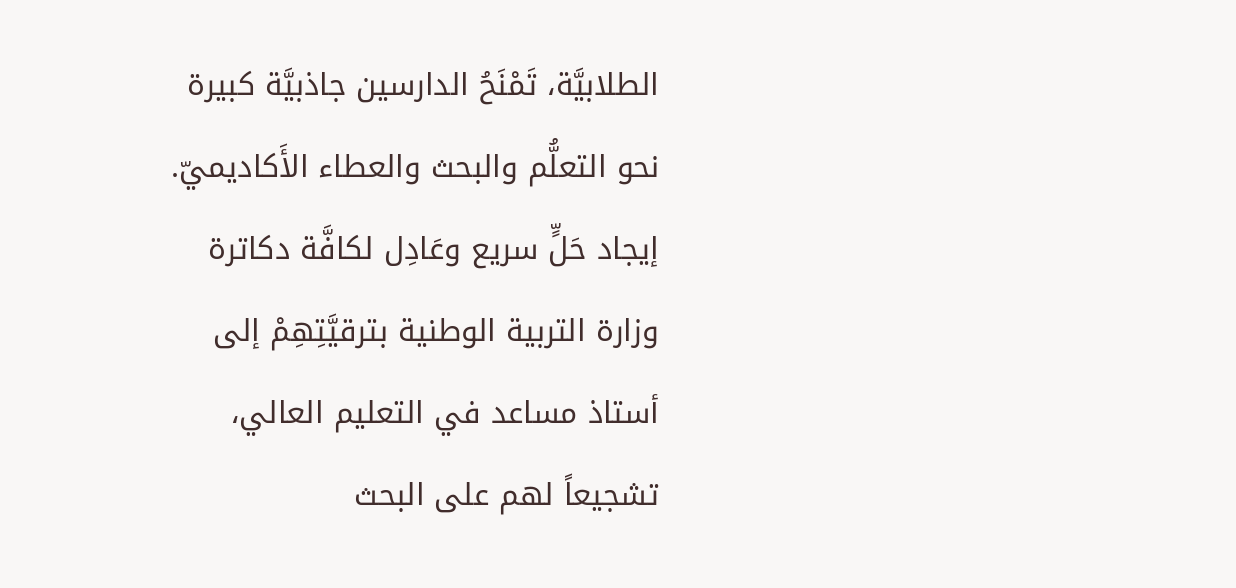الطلابيَّة، تَمْنَحُ الدارسين جاذبيَّة كبيرة نحو التعلُّم والبحث والعطاء الأَكاديميّ.
إيجاد حَلٍّ سريع وعَادِل لكافَّة دكاترة وزارة التربية الوطنية بترقيَّتِهِمْ إلى أستاذ مساعد في التعليم العالي، تشجيعاً لهم على البحث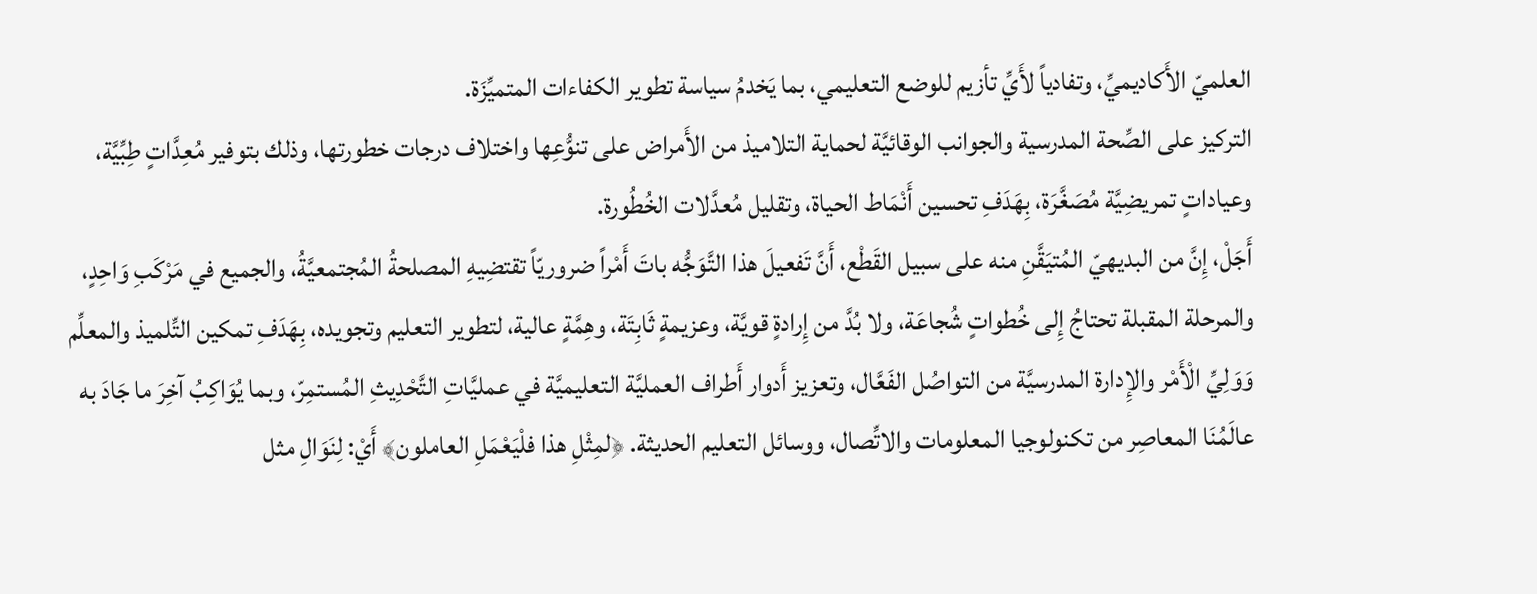العلميّ الأَكاديميِّ، وتفادياً لأَيِّ تأزيم للوضع التعليمي، بما يَخدمُ سياسة تطوير الكفاءات المتميِّزَة.
التركيز على الصِّحة المدرسية والجوانب الوقائيَّة لحماية التلاميذ من الأَمراض على تنوُّعِها واختلاف درجات خطورتها، وذلك بتوفير مُعِدَّاتٍ طِبِّيَّة، وعياداتٍ تمريضِيَّة مُصَغَّرَة، بِهَدَفِ تحسين أَنْمَاط الحياة، وتقليل مُعدَّلات الخُطُورة.
أَجَلْ، إِنَّ من البديهيّ المُتيَقَّنِ منه على سبيل القَطْع، أَنَّ تَفعيلَ هذا التَّوَجُّه باتَ أَمْراً ضروريّاً تقتضِيهِ المصلحةُ المُجتمعيَّةُ، والجميع في مَرْكَبِ وَاحِدٍ، والمرحلة المقبلة تحتاجُ إِلى خُطواتٍ شُجاعَة، ولا بُدَّ من إِرادةٍ قويَّة، وعزيمةٍ ثَابِتَة، وهِمَّةٍ عالية، لتطوير التعليم وتجويده، بِهَدَفِ تمكين التِّلميذ والمعلِّم وَوَلِيِّ الْأَمْر والإِدارة المدرسيَّة من التواصُل الفَعَّال، وتعزيز أَدوار أَطراف العمليَّة التعليميَّة في عمليَّاتِ التَّحْدِيثِ المُستمِرّ، وبما يُوَاكِبُ آخِرَ ما جَادَ به عالَمُنَا المعاصِر من تكنولوجيا المعلومات والاتِّصال، ووسائل التعليم الحديثة. ﴿لمِثْلِ هذا فلْيَعْمَلِ العاملون﴾ أَيْ: لِنَوَالِ مثل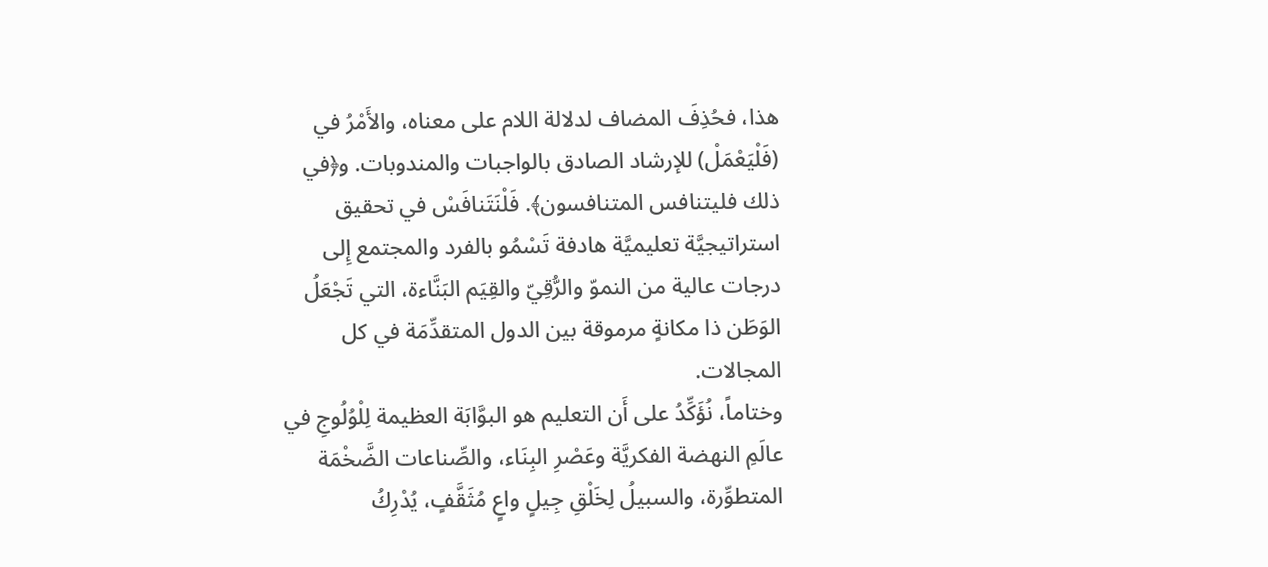هذا، فحُذِفَ المضاف لدلالة اللام على معناه، والأَمْرُ في (فَلْيَعْمَلْ) للإرشاد الصادق بالواجبات والمندوبات. و﴿في ذلك فليتنافس المتنافسون﴾. فَلْنَتَنافَسْ في تحقيق استراتيجيَّة تعليميَّة هادفة تَسْمُو بالفرد والمجتمع إِلى درجات عالية من النموّ والرُّقِيّ والقِيَم البَنَّاءة، التي تَجْعَلُ الوَطَن ذا مكانةٍ مرموقة بين الدول المتقدِّمَة في كل المجالات.
وختاماً، نُؤَكِّدُ على أَن التعليم هو البوَّابَة العظيمة لِلْوُلُوجِ في عالَمِ النهضة الفكريَّة وعَصْرِ البِنَاء، والصِّناعات الضَّخْمَة المتطوِّرة، والسبيلُ لِخَلْقِ جِيلٍ واعٍ مُثَقَّفٍ، يُدْرِكُ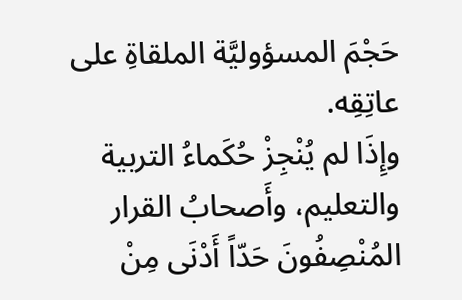حَجْمَ المسؤوليَّة الملقاةِ على عاتِقِه.
وإِذَا لم يُنْجِزْ حُكَماءُ التربية والتعليم، وأَصحابُ القرار المُنْصِفُونَ حَدّاً أَدْنَى مِنْ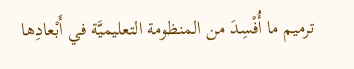ترميم ما أُفْسِدَ من المنظومة التعليميَّة في أَبْعادِها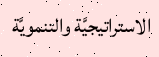الاستراتيجيَّة والتنمويَّة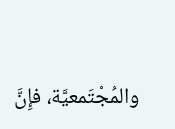والمُجْتَمعيَّة، فإِنَّ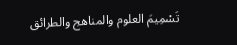تَسْمِيمَ العلوم والمناهج والطرائق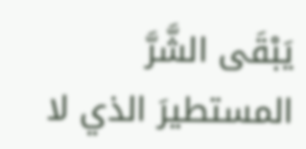يَبْقَى الشَّرَّ المستطيرَ الذي لا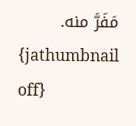مَفَرَّ منه.
{jathumbnail off}